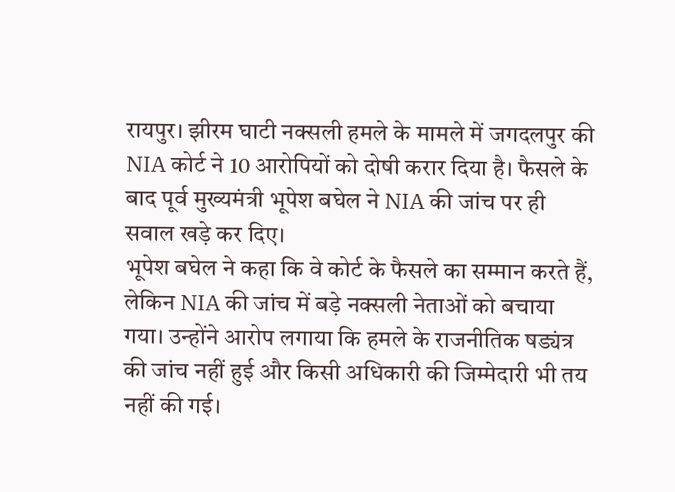रायपुर। झीरम घाटी नक्सली हमले के मामले में जगदलपुर की NIA कोर्ट ने 10 आरोपियों को दोषी करार दिया है। फैसले के बाद पूर्व मुख्यमंत्री भूपेश बघेल ने NIA की जांच पर ही सवाल खड़े कर दिए।
भूपेश बघेल ने कहा कि वे कोर्ट के फैसले का सम्मान करते हैं, लेकिन NIA की जांच में बड़े नक्सली नेताओं को बचाया गया। उन्होंने आरोप लगाया कि हमले के राजनीतिक षड्यंत्र की जांच नहीं हुई और किसी अधिकारी की जिम्मेदारी भी तय नहीं की गई।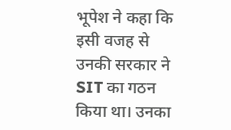भूपेश ने कहा कि इसी वजह से उनकी सरकार ने SIT का गठन किया था। उनका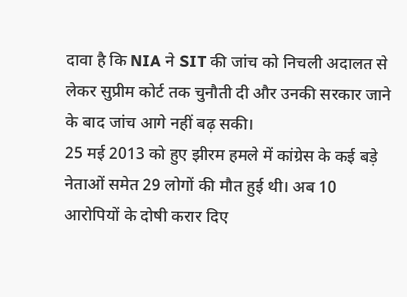दावा है कि NIA ने SIT की जांच को निचली अदालत से लेकर सुप्रीम कोर्ट तक चुनौती दी और उनकी सरकार जाने के बाद जांच आगे नहीं बढ़ सकी।
25 मई 2013 को हुए झीरम हमले में कांग्रेस के कई बड़े नेताओं समेत 29 लोगों की मौत हुई थी। अब 10 आरोपियों के दोषी करार दिए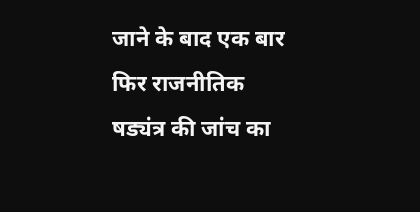जाने के बाद एक बार फिर राजनीतिक षड्यंत्र की जांच का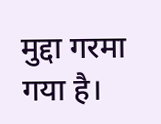मुद्दा गरमा गया है।